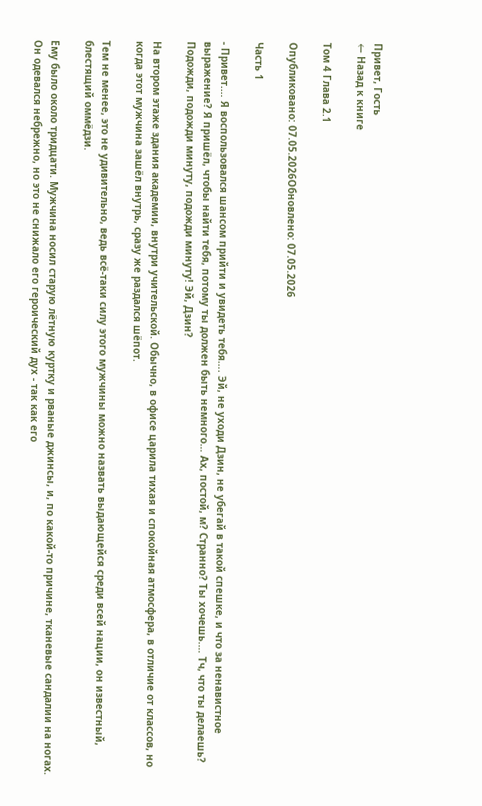Привет, Гость
← Назад к книге

Том 4 Глава 2.1

Опубликовано: 07.05.2026Обновлено: 07.05.2026

Часть 1

- Привет.… Я воспользовался шансом прийти и увидеть тебя…. Эй, не уходи Дзин, не убегай в такой спешке, и что за ненавистное выражение? Я пришёл, чтобы найти тебя, потому ты должен быть немного… Ах, постой, м? Странно? Ты хочешь.… Тч, что ты делаешь? Подожди, подожди минуту, подожди минуту! Эй, Дзин?

На втором этаже здания академии, внутри учительской. Обычно, в офисе царила тихая и спокойная атмосфера, в отличие от классов, но когда этот мужчина зашёл внутрь, сразу же раздался шёпот.

Тем не менее, это не удивительно, ведь всё-таки силу этого мужчины можно назвать выдающейся среди всей нации, он известный, блестящий оммёдзи.

Ему было около тридцати. Мужчина носил старую лётную куртку и рваные джинсы, и, по какой-то причине, тканевые сандалии на ногах. Он одевался небрежно, но это не снижало его героический дух - так как его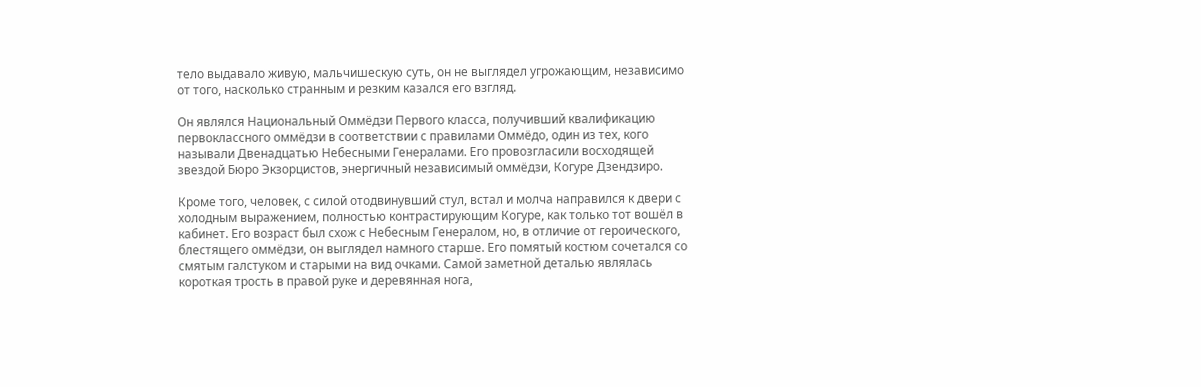тело выдавало живую, мальчишескую суть, он не выглядел угрожающим, независимо от того, насколько странным и резким казался его взгляд.

Он являлся Национальный Оммёдзи Первого класса, получивший квалификацию первоклассного оммёдзи в соответствии с правилами Оммёдо, один из тех, кого называли Двенадцатью Небесными Генералами. Его провозгласили восходящей звездой Бюро Экзорцистов, энергичный независимый оммёдзи, Когуре Дзендзиро.

Кроме того, человек, с силой отодвинувший стул, встал и молча направился к двери с холодным выражением, полностью контрастирующим Когуре, как только тот вошёл в кабинет. Его возраст был схож с Небесным Генералом, но, в отличие от героического, блестящего оммёдзи, он выглядел намного старше. Его помятый костюм сочетался со смятым галстуком и старыми на вид очками. Самой заметной деталью являлась короткая трость в правой руке и деревянная нога,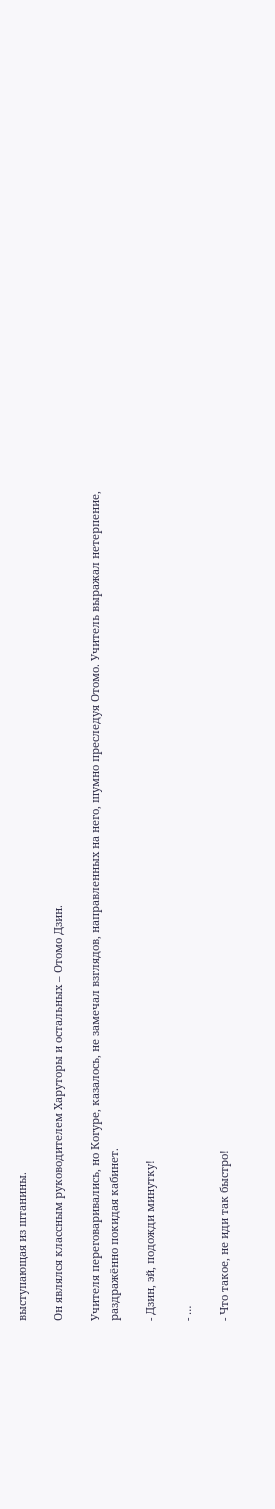выступающая из штанины.

Он являлся классным руководителем Харуторы и остальных – Отомо Дзин.

Учителя переговаривались, но Когуре, казалось, не замечал взглядов, направленных на него, шумно преследуя Отомо. Учитель выражал нетерпение, раздражённо покидая кабинет.

- Дзин, эй, подожди минутку!

- …

- Что такое, не иди так быстро!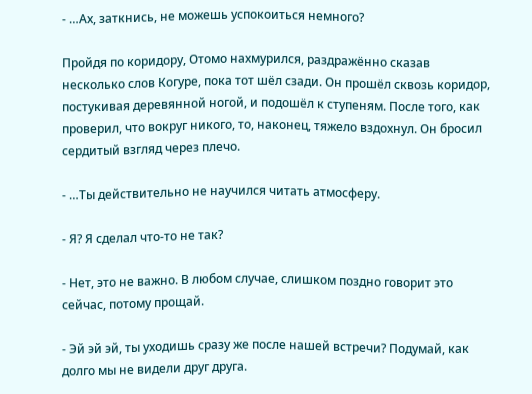- …Ах, заткнись, не можешь успокоиться немного?

Пройдя по коридору, Отомо нахмурился, раздражённо сказав несколько слов Когуре, пока тот шёл сзади. Он прошёл сквозь коридор, постукивая деревянной ногой, и подошёл к ступеням. После того, как проверил, что вокруг никого, то, наконец, тяжело вздохнул. Он бросил сердитый взгляд через плечо.

- …Ты действительно не научился читать атмосферу.

- Я? Я сделал что-то не так?

- Нет, это не важно. В любом случае, слишком поздно говорит это сейчас, потому прощай.

- Эй эй эй, ты уходишь сразу же после нашей встречи? Подумай, как долго мы не видели друг друга.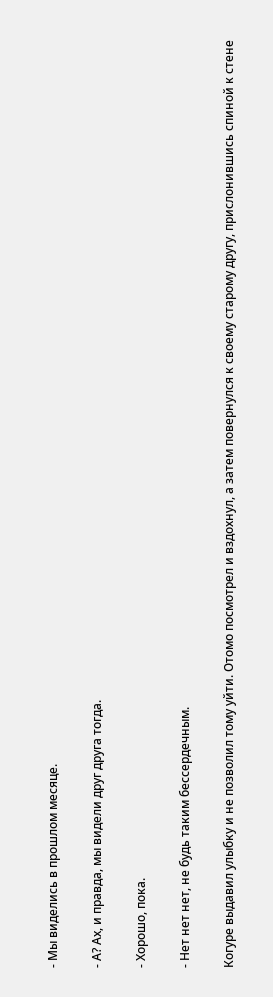- Мы виделись в прошлом месяце.

- А? Ах, и правда, мы видели друг друга тогда.

- Хорошо, пока.

- Нет нет нет, не будь таким бессердечным.

Когуре выдавил улыбку и не позволил тому уйти. Отомо посмотрел и вздохнул, а затем повернулся к своему старому другу, прислонившись спиной к стене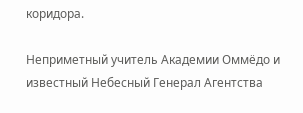коридора.

Неприметный учитель Академии Оммёдо и известный Небесный Генерал Агентства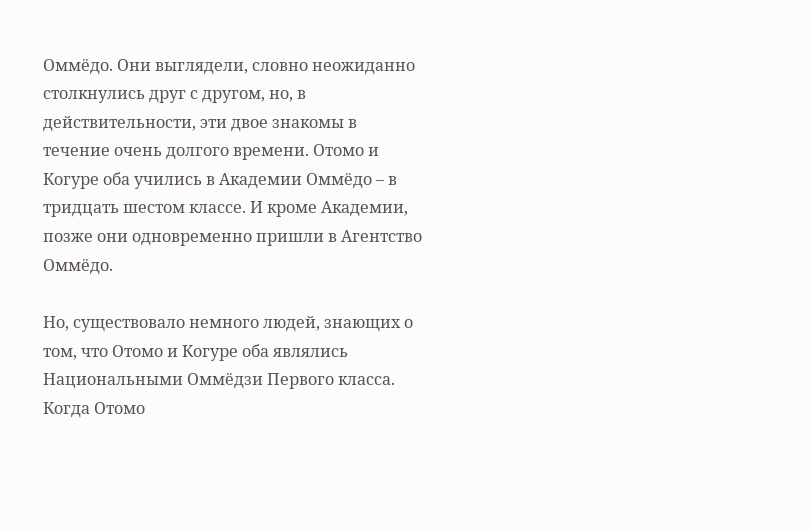Оммёдо. Они выглядели, словно неожиданно столкнулись друг с другом, но, в действительности, эти двое знакомы в течение очень долгого времени. Отомо и Когуре оба учились в Академии Оммёдо – в тридцать шестом классе. И кроме Академии, позже они одновременно пришли в Агентство Оммёдо.

Но, существовало немного людей, знающих о том, что Отомо и Когуре оба являлись Национальными Оммёдзи Первого класса. Когда Отомо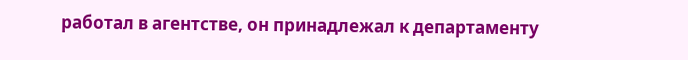работал в агентстве, он принадлежал к департаменту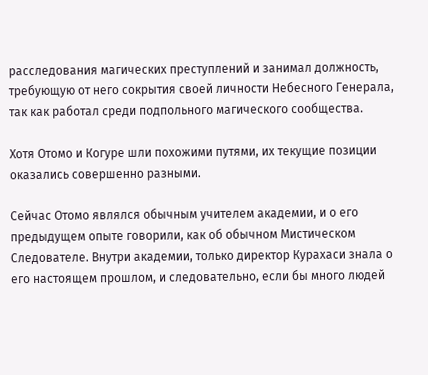расследования магических преступлений и занимал должность, требующую от него сокрытия своей личности Небесного Генерала, так как работал среди подпольного магического сообщества.

Хотя Отомо и Когуре шли похожими путями, их текущие позиции оказались совершенно разными.

Сейчас Отомо являлся обычным учителем академии, и о его предыдущем опыте говорили, как об обычном Мистическом Следователе. Внутри академии, только директор Курахаси знала о его настоящем прошлом, и следовательно, если бы много людей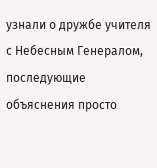узнали о дружбе учителя с Небесным Генералом, последующие объяснения просто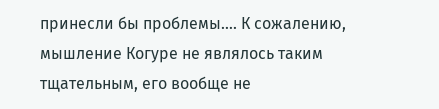принесли бы проблемы…. К сожалению, мышление Когуре не являлось таким тщательным, его вообще не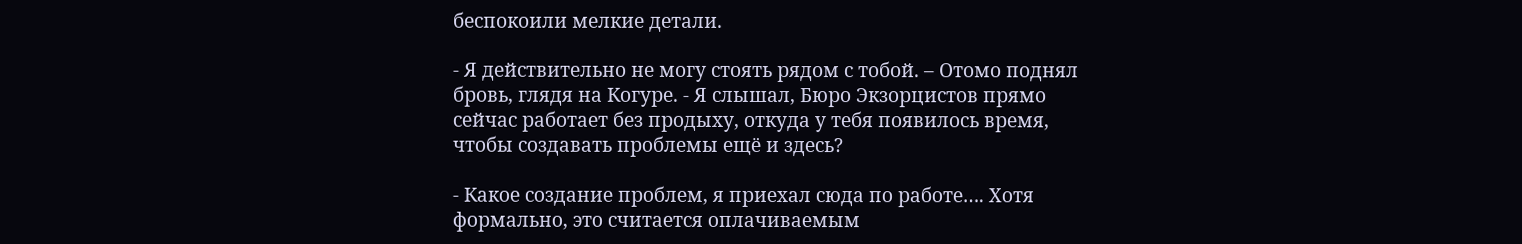беспокоили мелкие детали.

- Я действительно не могу стоять рядом с тобой. – Отомо поднял бровь, глядя на Когуре. - Я слышал, Бюро Экзорцистов прямо сейчас работает без продыху, откуда у тебя появилось время, чтобы создавать проблемы ещё и здесь?

- Какое создание проблем, я приехал сюда по работе…. Хотя формально, это считается оплачиваемым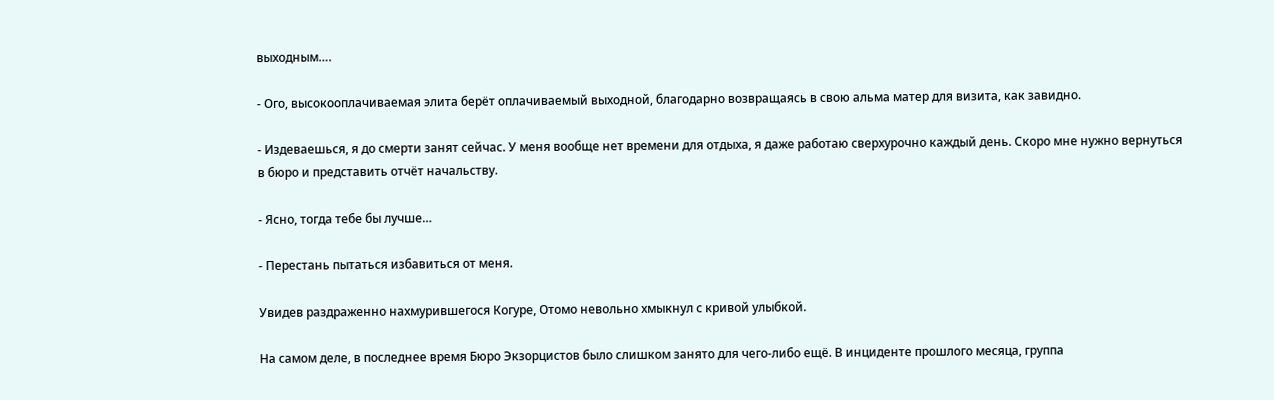выходным….

- Ого, высокооплачиваемая элита берёт оплачиваемый выходной, благодарно возвращаясь в свою альма матер для визита, как завидно.

- Издеваешься, я до смерти занят сейчас. У меня вообще нет времени для отдыха, я даже работаю сверхурочно каждый день. Скоро мне нужно вернуться в бюро и представить отчёт начальству.

- Ясно, тогда тебе бы лучше…

- Перестань пытаться избавиться от меня.

Увидев раздраженно нахмурившегося Когуре, Отомо невольно хмыкнул с кривой улыбкой.

На самом деле, в последнее время Бюро Экзорцистов было слишком занято для чего-либо ещё. В инциденте прошлого месяца, группа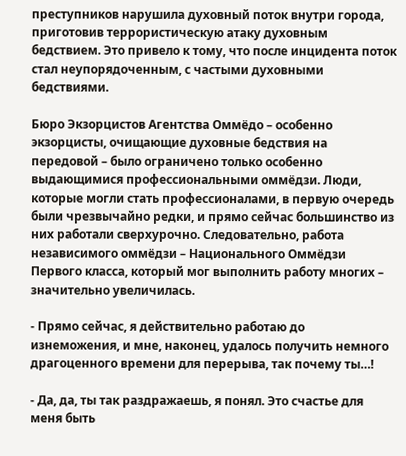преступников нарушила духовный поток внутри города, приготовив террористическую атаку духовным бедствием. Это привело к тому, что после инцидента поток стал неупорядоченным, с частыми духовными бедствиями.

Бюро Экзорцистов Агентства Оммёдо – особенно экзорцисты, очищающие духовные бедствия на передовой – было ограничено только особенно выдающимися профессиональными оммёдзи. Люди, которые могли стать профессионалами, в первую очередь были чрезвычайно редки, и прямо сейчас большинство из них работали сверхурочно. Следовательно, работа независимого оммёдзи – Национального Оммёдзи Первого класса, который мог выполнить работу многих – значительно увеличилась.

- Прямо сейчас, я действительно работаю до изнеможения, и мне, наконец, удалось получить немного драгоценного времени для перерыва, так почему ты…!

- Да, да, ты так раздражаешь, я понял. Это счастье для меня быть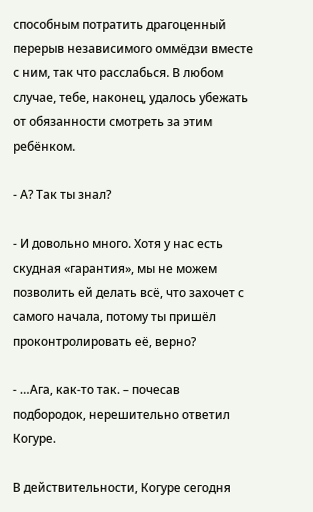способным потратить драгоценный перерыв независимого оммёдзи вместе с ним, так что расслабься. В любом случае, тебе, наконец, удалось убежать от обязанности смотреть за этим ребёнком.

- А? Так ты знал?

- И довольно много. Хотя у нас есть скудная «гарантия», мы не можем позволить ей делать всё, что захочет с самого начала, потому ты пришёл проконтролировать её, верно?

- …Ага, как-то так. – почесав подбородок, нерешительно ответил Когуре.

В действительности, Когуре сегодня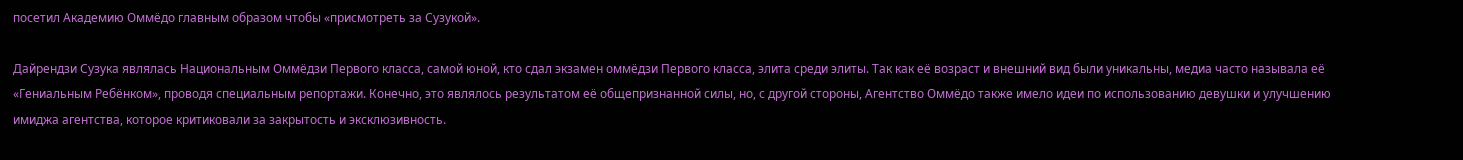посетил Академию Оммёдо главным образом чтобы «присмотреть за Сузукой».

Дайрендзи Сузука являлась Национальным Оммёдзи Первого класса, самой юной, кто сдал экзамен оммёдзи Первого класса, элита среди элиты. Так как её возраст и внешний вид были уникальны, медиа часто называла её «Гениальным Ребёнком», проводя специальным репортажи. Конечно, это являлось результатом её общепризнанной силы, но, с другой стороны, Агентство Оммёдо также имело идеи по использованию девушки и улучшению имиджа агентства, которое критиковали за закрытость и эксклюзивность.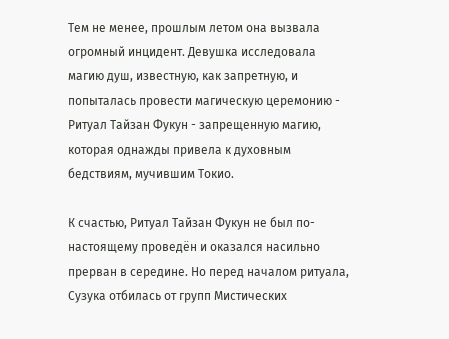Тем не менее, прошлым летом она вызвала огромный инцидент. Девушка исследовала магию душ, известную, как запретную, и попыталась провести магическую церемонию - Ритуал Тайзан Фукун - запрещенную магию, которая однажды привела к духовным бедствиям, мучившим Токио.

К счастью, Ритуал Тайзан Фукун не был по-настоящему проведён и оказался насильно прерван в середине. Но перед началом ритуала, Сузука отбилась от групп Мистических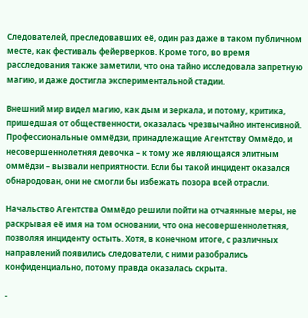Следователей, преследовавших её, один раз даже в таком публичном месте, как фестиваль фейерверков. Кроме того, во время расследования также заметили, что она тайно исследовала запретную магию, и даже достигла экспериментальной стадии.

Внешний мир видел магию, как дым и зеркала, и потому, критика, пришедшая от общественности, оказалась чрезвычайно интенсивной. Профессиональные оммёдзи, принадлежащие Агентству Оммёдо, и несовершеннолетняя девочка – к тому же являющаяся элитным оммёдзи – вызвали неприятности. Если бы такой инцидент оказался обнародован, они не смогли бы избежать позора всей отрасли.

Начальство Агентства Оммёдо решили пойти на отчаянные меры, не раскрывая её имя на том основании, что она несовершеннолетняя, позволяя инциденту остыть. Хотя, в конечном итоге, с различных направлений появились следователи, с ними разобрались конфиденциально, потому правда оказалась скрыта.

-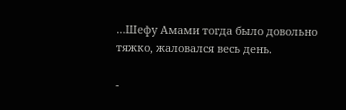…Шефу Амами тогда было довольно тяжко, жаловался весь день.

-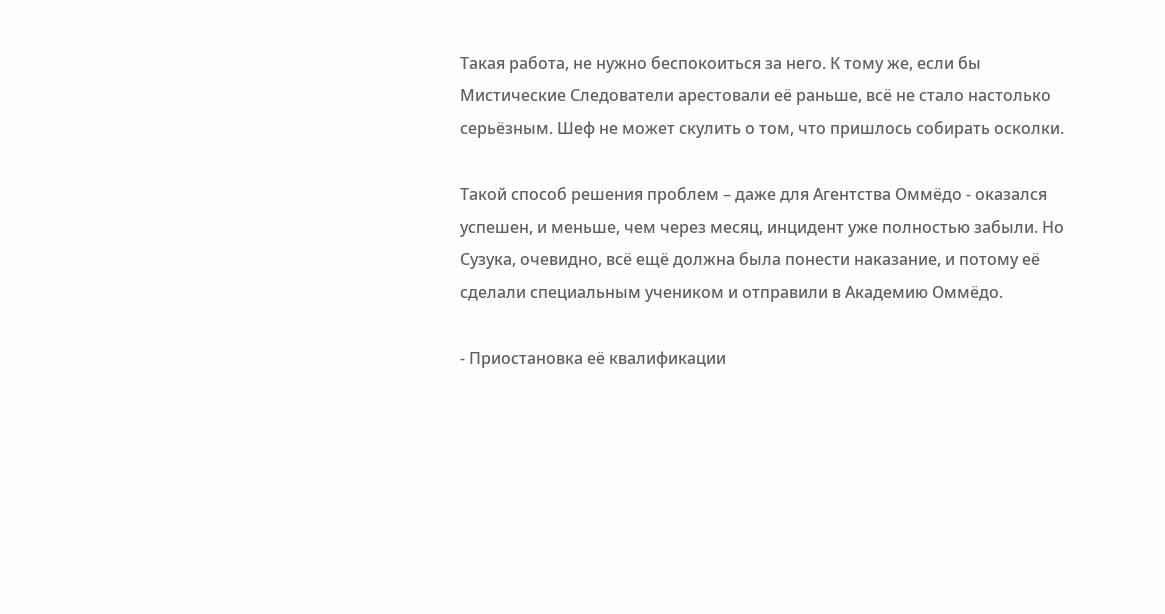Такая работа, не нужно беспокоиться за него. К тому же, если бы Мистические Следователи арестовали её раньше, всё не стало настолько серьёзным. Шеф не может скулить о том, что пришлось собирать осколки.

Такой способ решения проблем – даже для Агентства Оммёдо - оказался успешен, и меньше, чем через месяц, инцидент уже полностью забыли. Но Сузука, очевидно, всё ещё должна была понести наказание, и потому её сделали специальным учеником и отправили в Академию Оммёдо.

- Приостановка её квалификации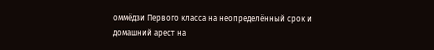оммёдзи Первого класса на неопределённый срок и домашний арест на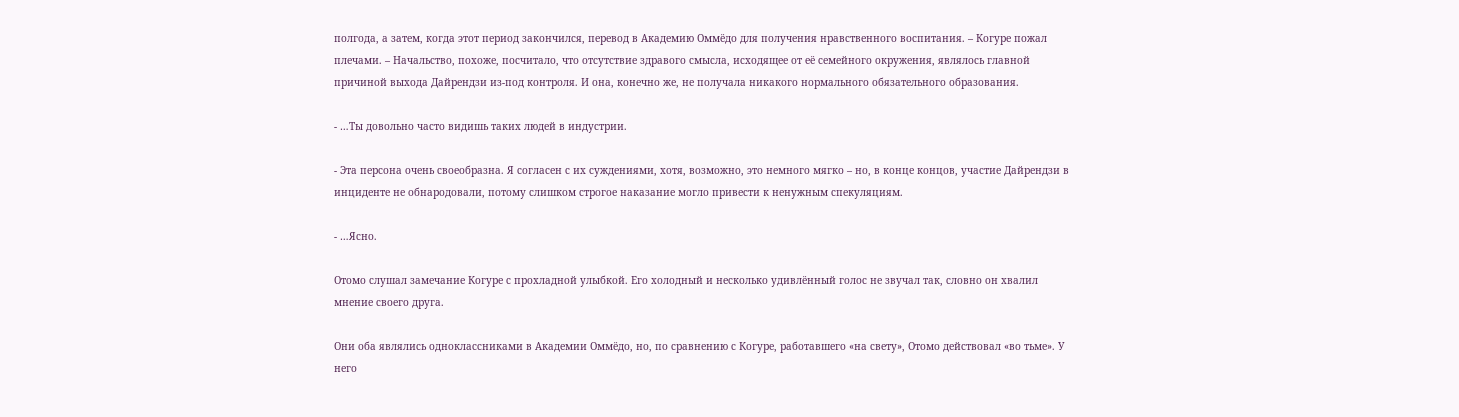полгода, а затем, когда этот период закончился, перевод в Академию Оммёдо для получения нравственного воспитания. – Когуре пожал плечами. – Начальство, похоже, посчитало, что отсутствие здравого смысла, исходящее от её семейного окружения, являлось главной причиной выхода Дайрендзи из-под контроля. И она, конечно же, не получала никакого нормального обязательного образования.

- …Ты довольно часто видишь таких людей в индустрии.

- Эта персона очень своеобразна. Я согласен с их суждениями, хотя, возможно, это немного мягко – но, в конце концов, участие Дайрендзи в инциденте не обнародовали, потому слишком строгое наказание могло привести к ненужным спекуляциям.

- …Ясно.

Отомо слушал замечание Когуре с прохладной улыбкой. Его холодный и несколько удивлённый голос не звучал так, словно он хвалил мнение своего друга.

Они оба являлись одноклассниками в Академии Оммёдо, но, по сравнению с Когуре, работавшего «на свету», Отомо действовал «во тьме». У него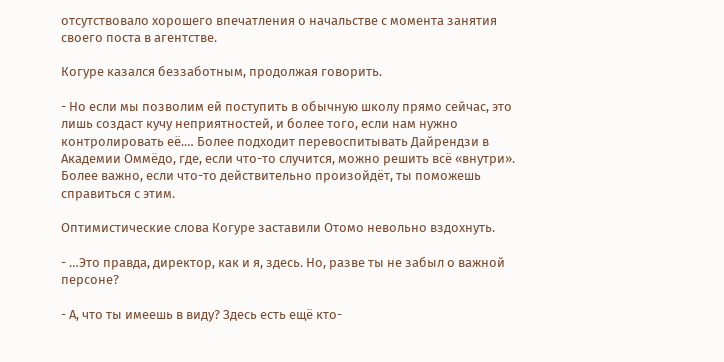отсутствовало хорошего впечатления о начальстве с момента занятия своего поста в агентстве.

Когуре казался беззаботным, продолжая говорить.

- Но если мы позволим ей поступить в обычную школу прямо сейчас, это лишь создаст кучу неприятностей, и более того, если нам нужно контролировать её.… Более подходит перевоспитывать Дайрендзи в Академии Оммёдо, где, если что-то случится, можно решить всё «внутри». Более важно, если что-то действительно произойдёт, ты поможешь справиться с этим.

Оптимистические слова Когуре заставили Отомо невольно вздохнуть.

- …Это правда, директор, как и я, здесь. Но, разве ты не забыл о важной персоне?

- А, что ты имеешь в виду? Здесь есть ещё кто-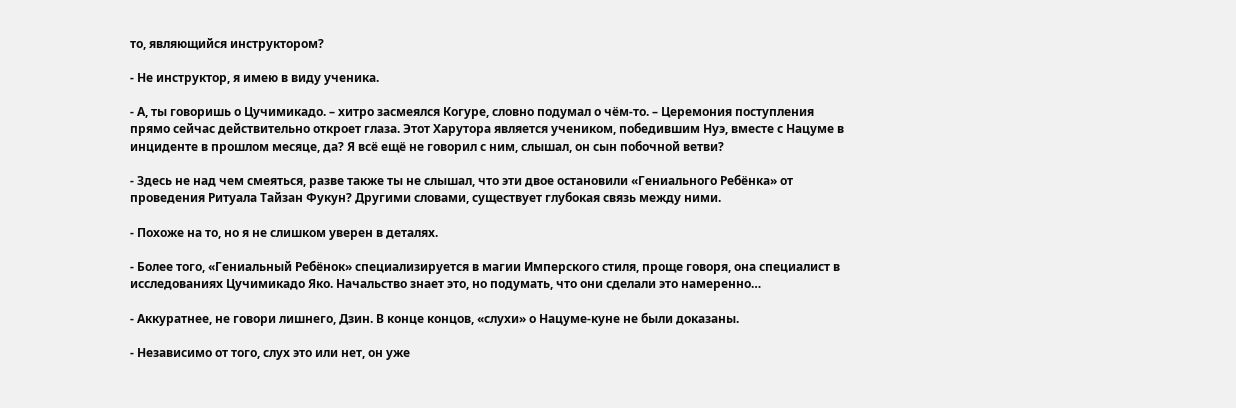то, являющийся инструктором?

- Не инструктор, я имею в виду ученика.

- А, ты говоришь о Цучимикадо. – хитро засмеялся Когуре, словно подумал о чём-то. – Церемония поступления прямо сейчас действительно откроет глаза. Этот Харутора является учеником, победившим Нуэ, вместе с Нацуме в инциденте в прошлом месяце, да? Я всё ещё не говорил с ним, слышал, он сын побочной ветви?

- Здесь не над чем смеяться, разве также ты не слышал, что эти двое остановили «Гениального Ребёнка» от проведения Ритуала Тайзан Фукун? Другими словами, существует глубокая связь между ними.

- Похоже на то, но я не слишком уверен в деталях.

- Более того, «Гениальный Ребёнок» специализируется в магии Имперского стиля, проще говоря, она специалист в исследованиях Цучимикадо Яко. Начальство знает это, но подумать, что они сделали это намеренно…

- Аккуратнее, не говори лишнего, Дзин. В конце концов, «слухи» о Нацуме-куне не были доказаны.

- Независимо от того, слух это или нет, он уже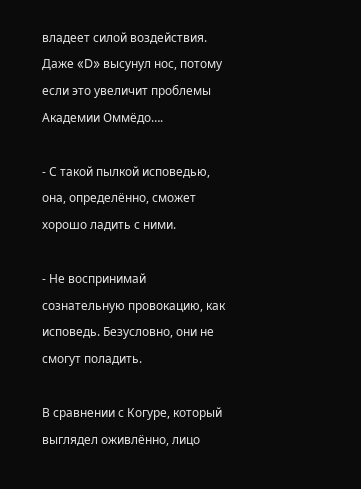владеет силой воздействия. Даже «D» высунул нос, потому если это увеличит проблемы Академии Оммёдо….

- С такой пылкой исповедью, она, определённо, сможет хорошо ладить с ними.

- Не воспринимай сознательную провокацию, как исповедь. Безусловно, они не смогут поладить.

В сравнении с Когуре, который выглядел оживлённо, лицо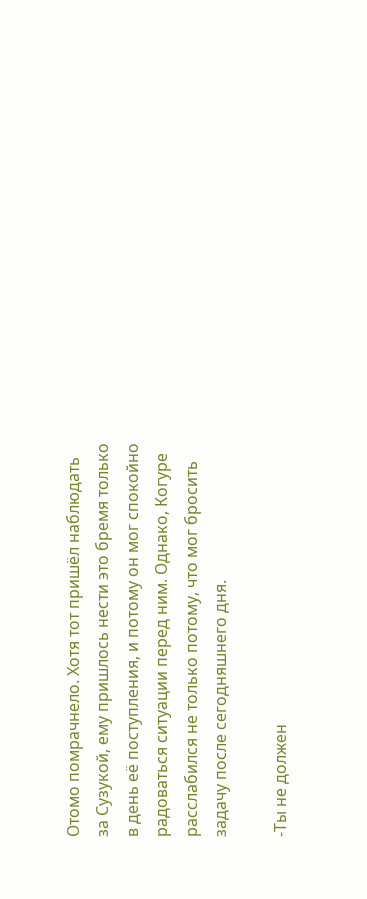Отомо помрачнело. Хотя тот пришёл наблюдать за Сузукой, ему пришлось нести это бремя только в день её поступления, и потому он мог спокойно радоваться ситуации перед ним. Однако, Когуре расслабился не только потому, что мог бросить задачу после сегодняшнего дня.

-Ты не должен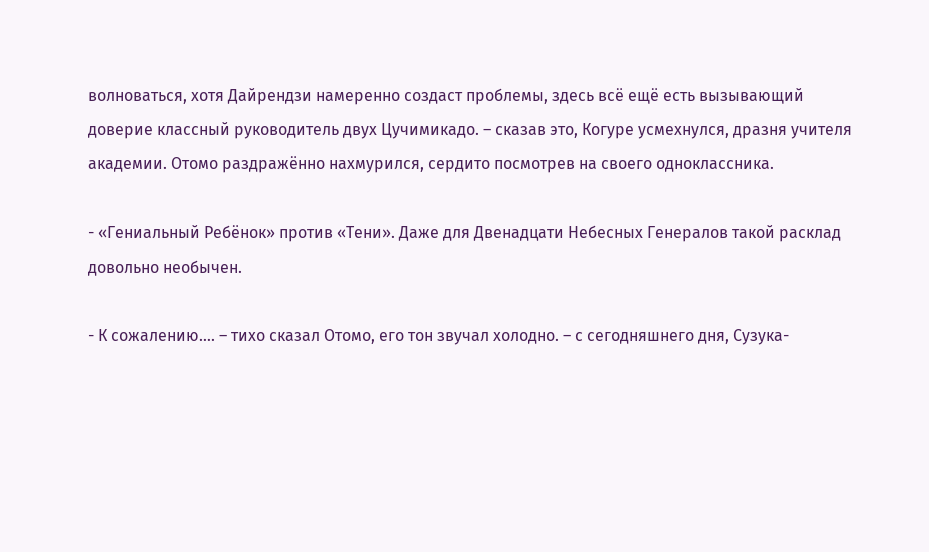волноваться, хотя Дайрендзи намеренно создаст проблемы, здесь всё ещё есть вызывающий доверие классный руководитель двух Цучимикадо. – сказав это, Когуре усмехнулся, дразня учителя академии. Отомо раздражённо нахмурился, сердито посмотрев на своего одноклассника.

- «Гениальный Ребёнок» против «Тени». Даже для Двенадцати Небесных Генералов такой расклад довольно необычен.

- К сожалению…. – тихо сказал Отомо, его тон звучал холодно. – с сегодняшнего дня, Сузука-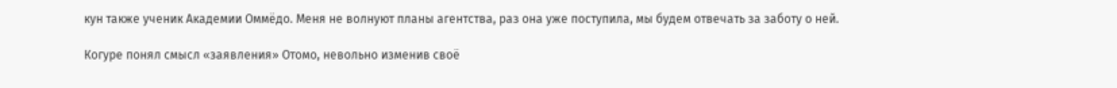кун также ученик Академии Оммёдо. Меня не волнуют планы агентства, раз она уже поступила, мы будем отвечать за заботу о ней.

Когуре понял смысл «заявления» Отомо, невольно изменив своё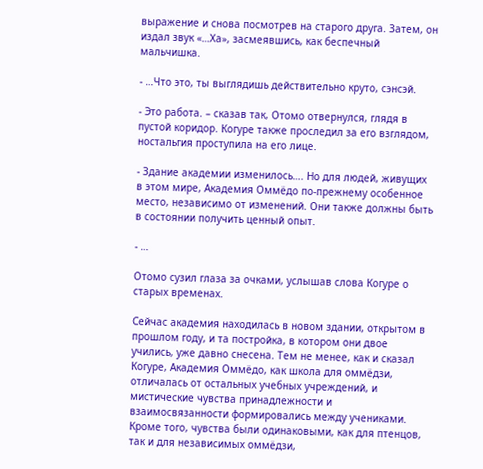выражение и снова посмотрев на старого друга. Затем, он издал звук «…Ха», засмеявшись, как беспечный мальчишка.

- …Что это, ты выглядишь действительно круто, сэнсэй.

- Это работа. – сказав так, Отомо отвернулся, глядя в пустой коридор. Когуре также проследил за его взглядом, ностальгия проступила на его лице.

- Здание академии изменилось…. Но для людей, живущих в этом мире, Академия Оммёдо по-прежнему особенное место, независимо от изменений. Они также должны быть в состоянии получить ценный опыт.

- …

Отомо сузил глаза за очками, услышав слова Когуре о старых временах.

Сейчас академия находилась в новом здании, открытом в прошлом году, и та постройка, в котором они двое учились, уже давно снесена. Тем не менее, как и сказал Когуре, Академия Оммёдо, как школа для оммёдзи, отличалась от остальных учебных учреждений, и мистические чувства принадлежности и взаимосвязанности формировались между учениками. Кроме того, чувства были одинаковыми, как для птенцов, так и для независимых оммёдзи,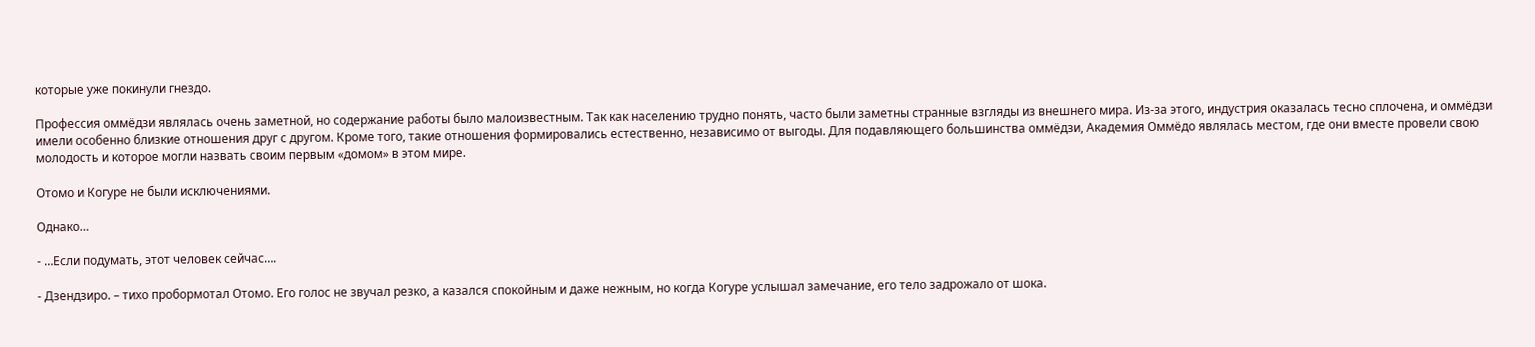которые уже покинули гнездо.

Профессия оммёдзи являлась очень заметной, но содержание работы было малоизвестным. Так как населению трудно понять, часто были заметны странные взгляды из внешнего мира. Из-за этого, индустрия оказалась тесно сплочена, и оммёдзи имели особенно близкие отношения друг с другом. Кроме того, такие отношения формировались естественно, независимо от выгоды. Для подавляющего большинства оммёдзи, Академия Оммёдо являлась местом, где они вместе провели свою молодость и которое могли назвать своим первым «домом» в этом мире.

Отомо и Когуре не были исключениями.

Однако…

- …Если подумать, этот человек сейчас….

- Дзендзиро. – тихо пробормотал Отомо. Его голос не звучал резко, а казался спокойным и даже нежным, но когда Когуре услышал замечание, его тело задрожало от шока.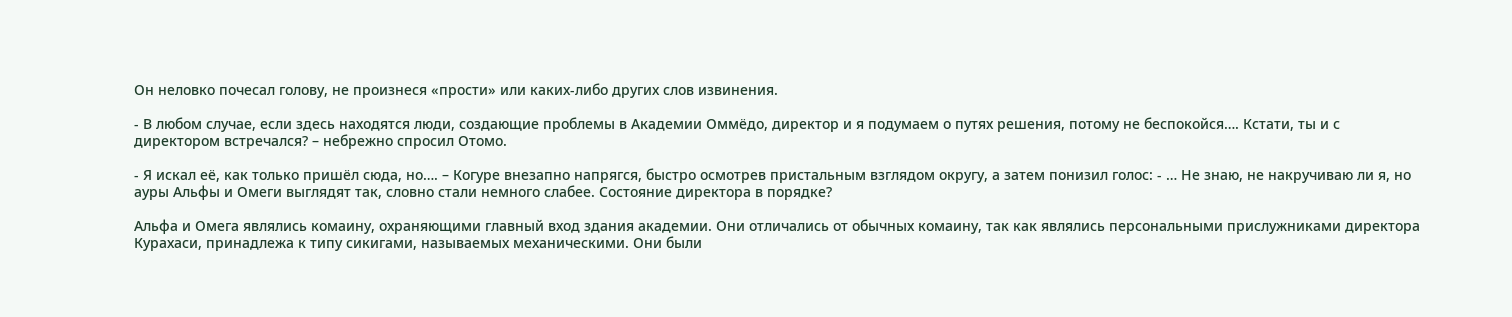Он неловко почесал голову, не произнеся «прости» или каких-либо других слов извинения.

- В любом случае, если здесь находятся люди, создающие проблемы в Академии Оммёдо, директор и я подумаем о путях решения, потому не беспокойся…. Кстати, ты и с директором встречался? – небрежно спросил Отомо.

- Я искал её, как только пришёл сюда, но…. – Когуре внезапно напрягся, быстро осмотрев пристальным взглядом округу, а затем понизил голос: - … Не знаю, не накручиваю ли я, но ауры Альфы и Омеги выглядят так, словно стали немного слабее. Состояние директора в порядке?

Альфа и Омега являлись комаину, охраняющими главный вход здания академии. Они отличались от обычных комаину, так как являлись персональными прислужниками директора Курахаси, принадлежа к типу сикигами, называемых механическими. Они были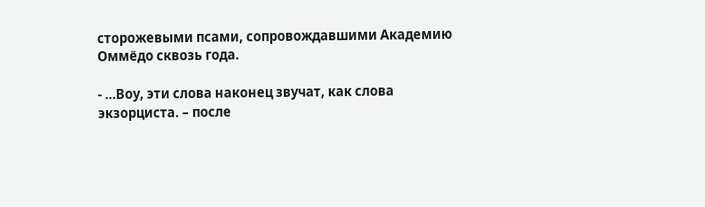сторожевыми псами, сопровождавшими Академию Оммёдо сквозь года.

- …Воу, эти слова наконец звучат, как слова экзорциста. – после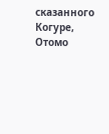сказанного Когуре, Отомо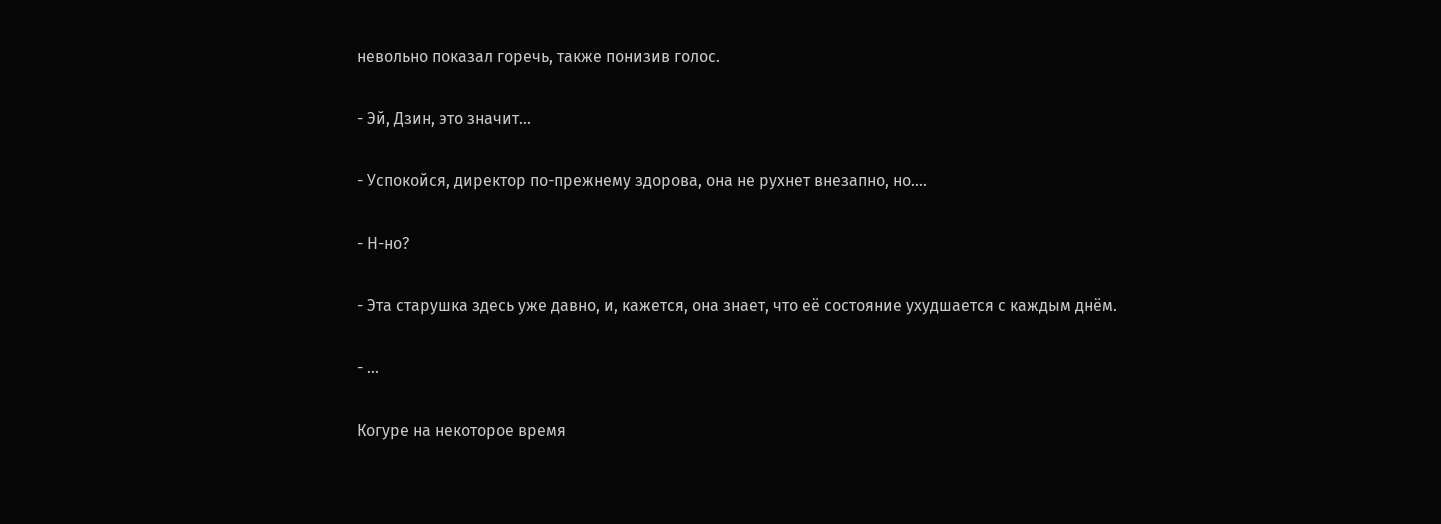невольно показал горечь, также понизив голос.

- Эй, Дзин, это значит…

- Успокойся, директор по-прежнему здорова, она не рухнет внезапно, но….

- Н-но?

- Эта старушка здесь уже давно, и, кажется, она знает, что её состояние ухудшается с каждым днём.

- …

Когуре на некоторое время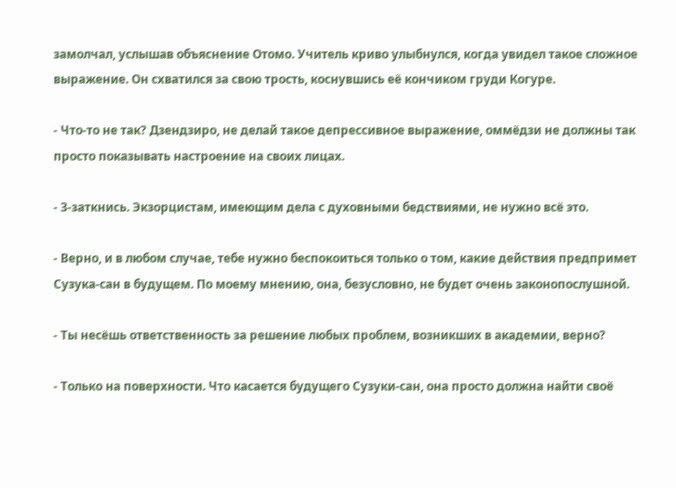замолчал, услышав объяснение Отомо. Учитель криво улыбнулся, когда увидел такое сложное выражение. Он схватился за свою трость, коснувшись её кончиком груди Когуре.

- Что-то не так? Дзендзиро, не делай такое депрессивное выражение, оммёдзи не должны так просто показывать настроение на своих лицах.

- З-заткнись. Экзорцистам, имеющим дела с духовными бедствиями, не нужно всё это.

- Верно, и в любом случае, тебе нужно беспокоиться только о том, какие действия предпримет Сузука-сан в будущем. По моему мнению, она, безусловно, не будет очень законопослушной.

- Ты несёшь ответственность за решение любых проблем, возникших в академии, верно?

- Только на поверхности. Что касается будущего Сузуки-сан, она просто должна найти своё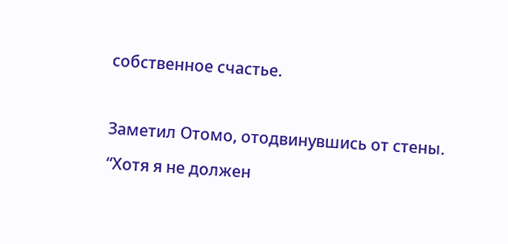собственное счастье.

Заметил Отомо, отодвинувшись от стены. “Хотя я не должен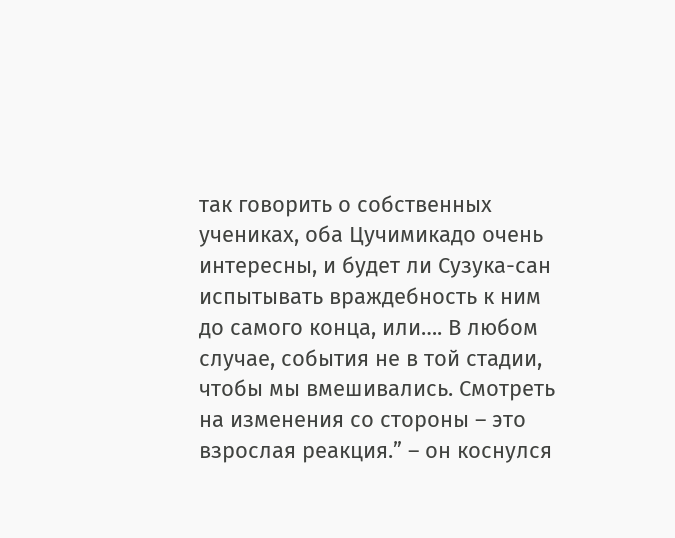так говорить о собственных учениках, оба Цучимикадо очень интересны, и будет ли Сузука-сан испытывать враждебность к ним до самого конца, или…. В любом случае, события не в той стадии, чтобы мы вмешивались. Смотреть на изменения со стороны – это взрослая реакция.” – он коснулся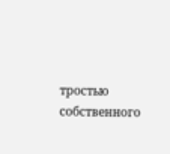тростью собственного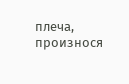плеча, произнося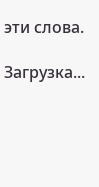эти слова.

Загрузка...